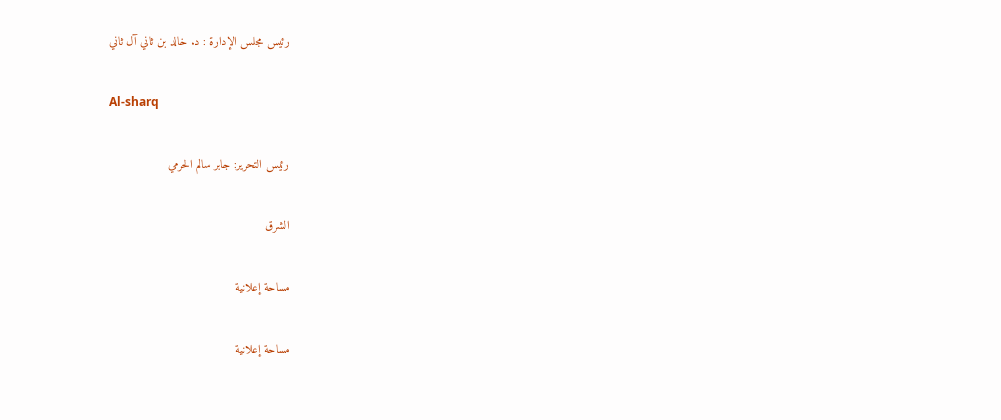رئيس مجلس الإدارة : د. خالد بن ثاني آل ثاني

Al-sharq

رئيس التحرير: جابر سالم الحرمي

الشرق

مساحة إعلانية

مساحة إعلانية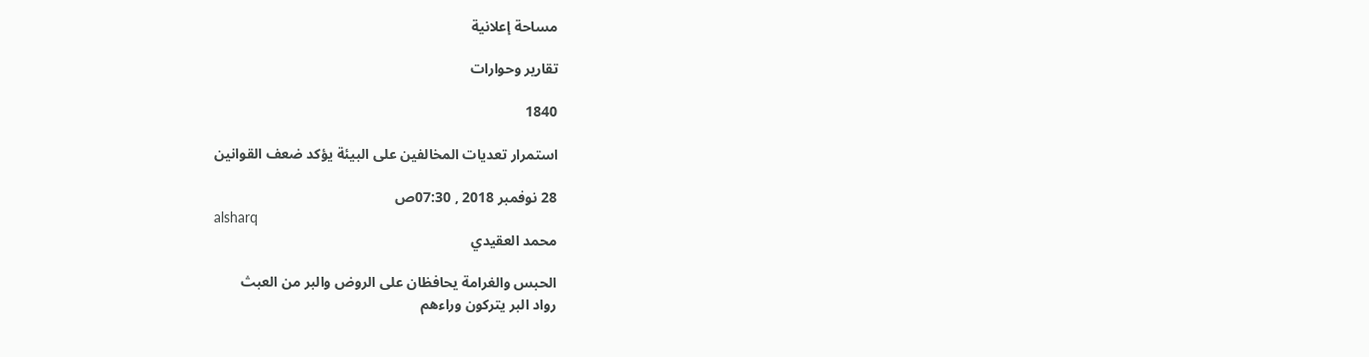مساحة إعلانية

تقارير وحوارات

1840

استمرار تعديات المخالفين على البيئة يؤكد ضعف القوانين

28 نوفمبر 2018 , 07:30ص
alsharq
محمد العقيدي

الحبس والغرامة يحافظان على الروض والبر من العبث
رواد البر يتركون وراءهم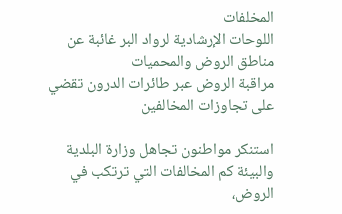المخلفات
اللوحات الإرشادية لرواد البر غائبة عن مناطق الروض والمحميات
مراقبة الروض عبر طائرات الدرون تقضي على تجاوزات المخالفين

استنكر مواطنون تجاهل وزارة البلدية والبيئة كم المخالفات التي ترتكب في الروض،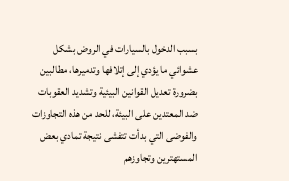بسبب الدخول بالسيارات في الروض بشكل عشوائي ما يؤدي إلى إتلافها وتدميرها، مطالبين بضرورة تعديل القوانين البيئية وتشديد العقوبات ضد المعتدين على البيئة، للحد من هذه التجاوزات والفوضى التي بدأت تتفشى نتيجة تمادي بعض المستهترين وتجاوزهم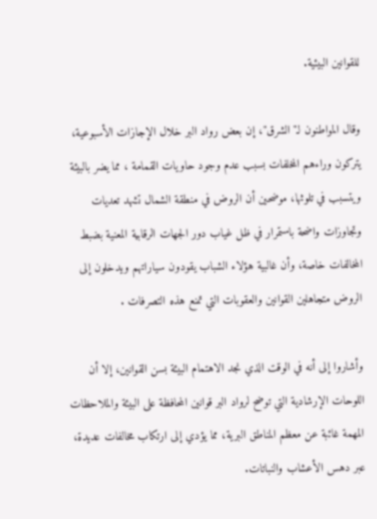للقوانين البيئية.

وقال المواطنون لـ"الشرق"، إن بعض رواد البر خلال الإجازات الأسبوعية، يتركون وراءهم المخلفات بسبب عدم وجود حاويات القمامة ، مما يضر بالبيئة ويتسبب في تلوثها، موضحين أن الروض في منطقة الشمال تشهد تعديات وتجاوزات واضحة باستمرار في ظل غياب دور الجهات الرقابية المعنية بضبط المخالفات خاصة، وأن غالبية هؤلاء الشباب يقودون سياراتهم ويدخلون إلى الروض متجاهلين القوانين والعقوبات التي تمنع هذه التصرفات .

وأشاروا إلى أنه في الوقت الذي نجد الاهتمام البيئة بسن القوانين، إلا أن اللوحات الإرشادية التي توضح لرواد البر قوانين المحافظة على البيئة والملاحظات المهمة غائبة عن معظم المناطق البرية، مما يؤدي إلى ارتكاب مخالفات عديدة، عبر دهس الأعشاب والنباتات.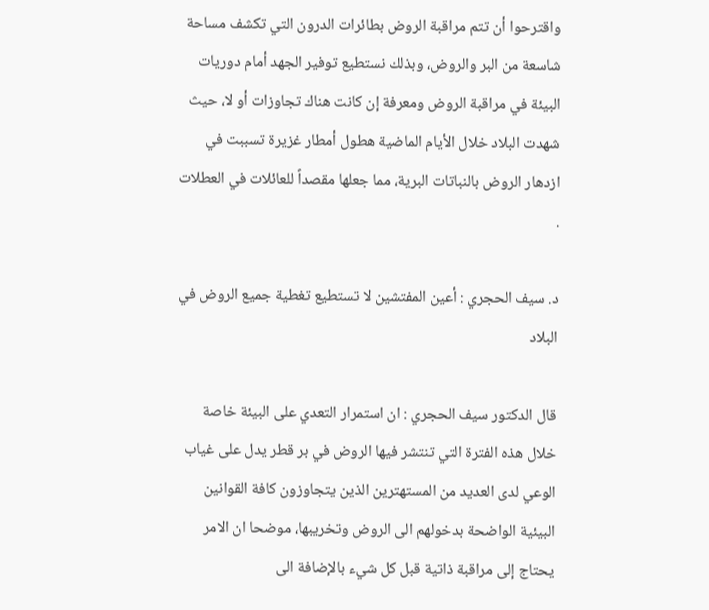واقترحوا أن تتم مراقبة الروض بطائرات الدرون التي تكشف مساحة شاسعة من البر والروض، وبذلك نستطيع توفير الجهد أمام دوريات البيئة في مراقبة الروض ومعرفة إن كانت هناك تجاوزات أو لا، حيث شهدت البلاد خلال الأيام الماضية هطول أمطار غزيرة تسببت في ازدهار الروض بالنباتات البرية، مما جعلها مقصداً للعائلات في العطلات .

د. سيف الحجري : أعين المفتشين لا تستطيع تغطية جميع الروض في البلاد

قال الدكتور سيف الحجري : ان استمرار التعدي على البيئة خاصة خلال هذه الفترة التي تنتشر فيها الروض في بر قطر يدل على غياب الوعي لدى العديد من المستهترين الذين يتجاوزون كافة القوانين البيئية الواضحة بدخولهم الى الروض وتخريبها، موضحا ان الامر يحتاج إلى مراقبة ذاتية قبل كل شيء بالإضافة الى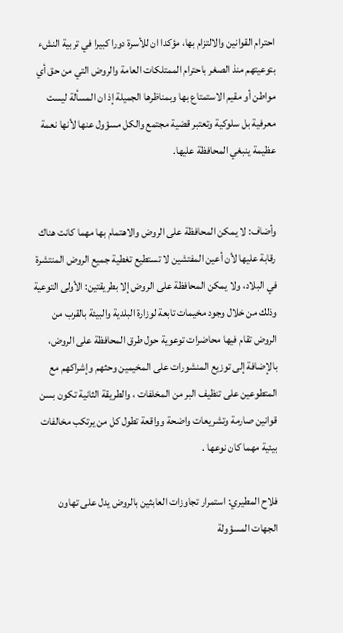احترام القوانين والالتزام بها، مؤكدا ان للأسرة دورا كبيرا في تربية النشء بتوعيتهم منذ الصغر باحترام الممتلكات العامة والروض التي من حق أي مواطن أو مقيم الاستمتاع بها وبمناظرها الجميلة إذ ان المسألة ليست معرفية بل سلوكية وتعتبر قضية مجتمع والكل مسؤول عنها لأنها نعمة عظيمة ينبغي المحافظة عليها.


وأضاف: لا يمكن المحافظة على الروض والاهتمام بها مهما كانت هناك رقابة عليها لأن أعين المفتشين لا تستطيع تغطية جميع الروض المنتشرة في البلاد، ولا يمكن المحافظة على الروض إلا بطريقتين: الأولى التوعية وذلك من خلال وجود مخيمات تابعة لوزارة البلدية والبيئة بالقرب من الروض تقام فيها محاضرات توعوية حول طرق المحافظة على الروض، بالإضافة إلى توزيع المنشورات على المخيمين وحثهم وإشراكهم مع المتطوعين على تنظيف البر من المخلفات ، والطريقة الثانية تكون بسن قوانين صارمة وتشريعات واضحة وواقعة تطول كل من يرتكب مخالفات بيئية مهما كان نوعها .

فلاح المطيري: استمرار تجاوزات العابثين بالروض يدل على تهاون الجهات المسؤولة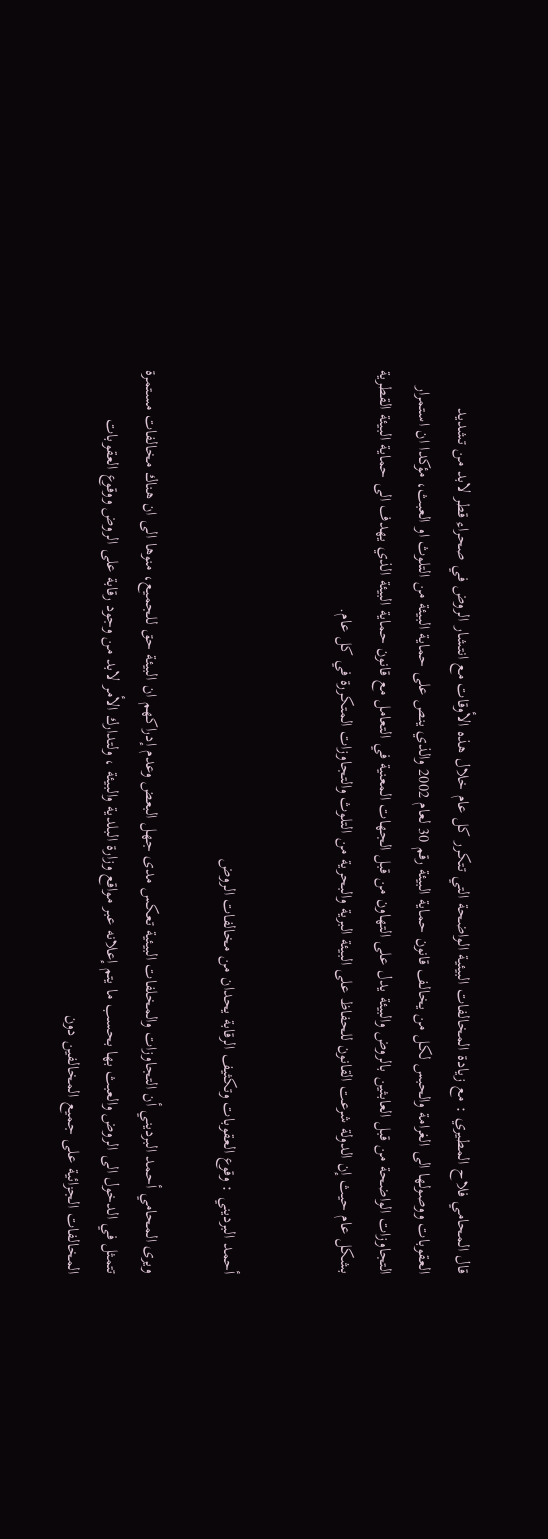قال المحامي فلاح المطيري : مع زيادة المخالفات البيئية الواضحة التي تتكرر كل عام خلال هذه الأوقات مع انتشار الروض في صحراء قطر لابد من تشديد العقوبات ووصولها الى الغرامة والحبس لكل من يخالف قانون حماية البيئة رقم 30 لعام 2002 والذي ينص على حماية البيئة من التلوث او العبث، مؤكدا ان استمرار التجاوزات الواضحة من قبل العابثين بالروض والبيئة يدل على التهاون من قبل الجهات المعنية في التعامل مع قانون حماية البيئة الذي يهدف الى حماية البيئة القطرية بشكل عام حيث إن الدولة شرعت القانون للحفاظ على البيئة البرية والبحرية من التلوث والتجاوزات المتكررة في كل عام.


أحمد البرديني : وقوع العقوبات وتكثيف الرقابة يحدان من مخالفات الروض

ويرى المحامي أحمد البرديني أن التجاوزات والمخلفات البيئية تعكس مدى جهل البعض وعدم إدراكهم ان البيئة حق للجميع، منوها الى ان هناك مخالفات مستمرة تتمثل في الدخول الى الروض والعبث بها بحسب ما يتم إعلانه عبر مواقع وزارة البلدية والبيئة ، ولتدارك الأمر لابد من وجود رقابة على الروض ووقوع العقوبات المخالفات الجزائية على جميع المخالفين دون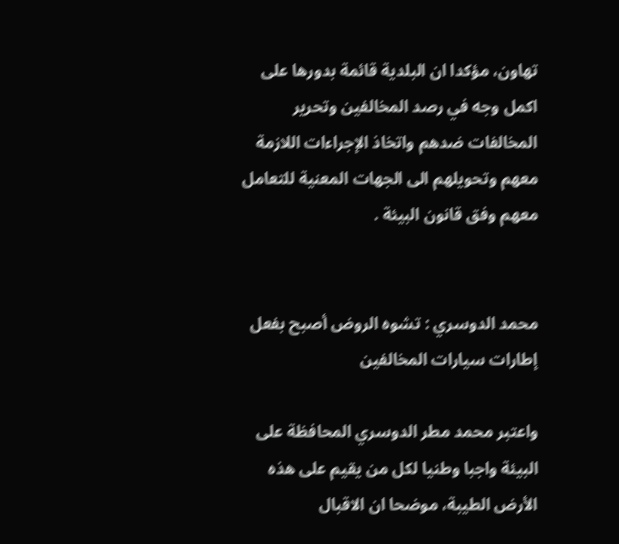تهاون، مؤكدا ان البلدية قائمة بدورها على اكمل وجه في رصد المخالفين وتحرير المخالفات ضدهم واتخاذ الإجراءات اللازمة معهم وتحويلهم الى الجهات المعنية للتعامل معهم وفق قانون البيئة .


محمد الدوسري : تشوه الروض أصبح بفعل إطارات سيارات المخالفين

واعتبر محمد مطر الدوسري المحافظة على البيئة واجبا وطنيا لكل من يقيم على هذه الأرض الطيبة، موضحا ان الاقبال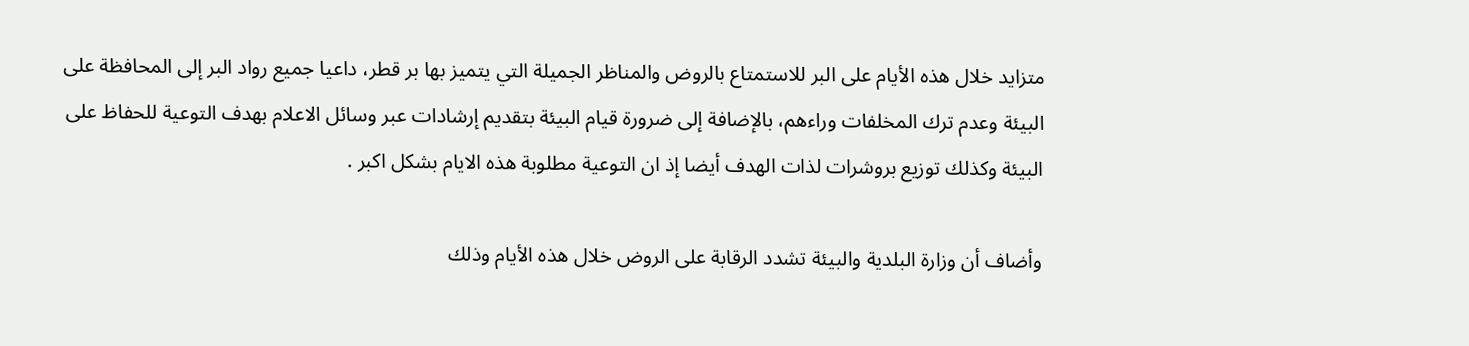متزايد خلال هذه الأيام على البر للاستمتاع بالروض والمناظر الجميلة التي يتميز بها بر قطر، داعيا جميع رواد البر إلى المحافظة على البيئة وعدم ترك المخلفات وراءهم، بالإضافة إلى ضرورة قيام البيئة بتقديم إرشادات عبر وسائل الاعلام بهدف التوعية للحفاظ على البيئة وكذلك توزيع بروشرات لذات الهدف أيضا إذ ان التوعية مطلوبة هذه الايام بشكل اكبر .

وأضاف أن وزارة البلدية والبيئة تشدد الرقابة على الروض خلال هذه الأيام وذلك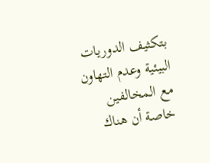بتكثيف الدوريات البيئية وعدم التهاون مع المخالفين خاصة أن هناك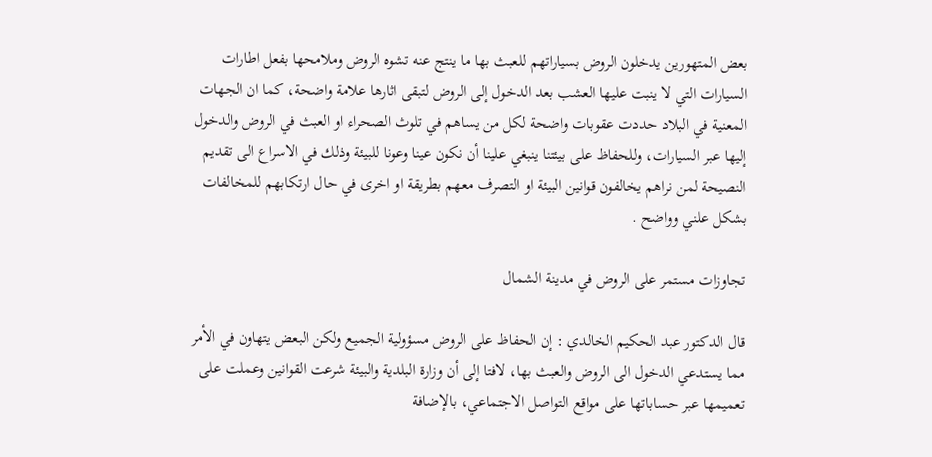بعض المتهورين يدخلون الروض بسياراتهم للعبث بها ما ينتج عنه تشوه الروض وملامحها بفعل اطارات السيارات التي لا ينبت عليها العشب بعد الدخول إلى الروض لتبقى اثارها علامة واضحة، كما ان الجهات المعنية في البلاد حددت عقوبات واضحة لكل من يساهم في تلوث الصحراء او العبث في الروض والدخول إليها عبر السيارات، وللحفاظ على بيئتنا ينبغي علينا أن نكون عينا وعونا للبيئة وذلك في الاسراع الى تقديم النصيحة لمن نراهم يخالفون قوانين البيئة او التصرف معهم بطريقة او اخرى في حال ارتكابهم للمخالفات بشكل علني وواضح .

تجاوزات مستمر على الروض في مدينة الشمال

قال الدكتور عبد الحكيم الخالدي : إن الحفاظ على الروض مسؤولية الجميع ولكن البعض يتهاون في الأمر مما يستدعي الدخول الى الروض والعبث بها، لافتا إلى أن وزارة البلدية والبيئة شرعت القوانين وعملت على تعميمها عبر حساباتها على مواقع التواصل الاجتماعي، بالإضافة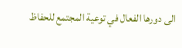الى دورها الفعال في توعية المجتمع للحفاظ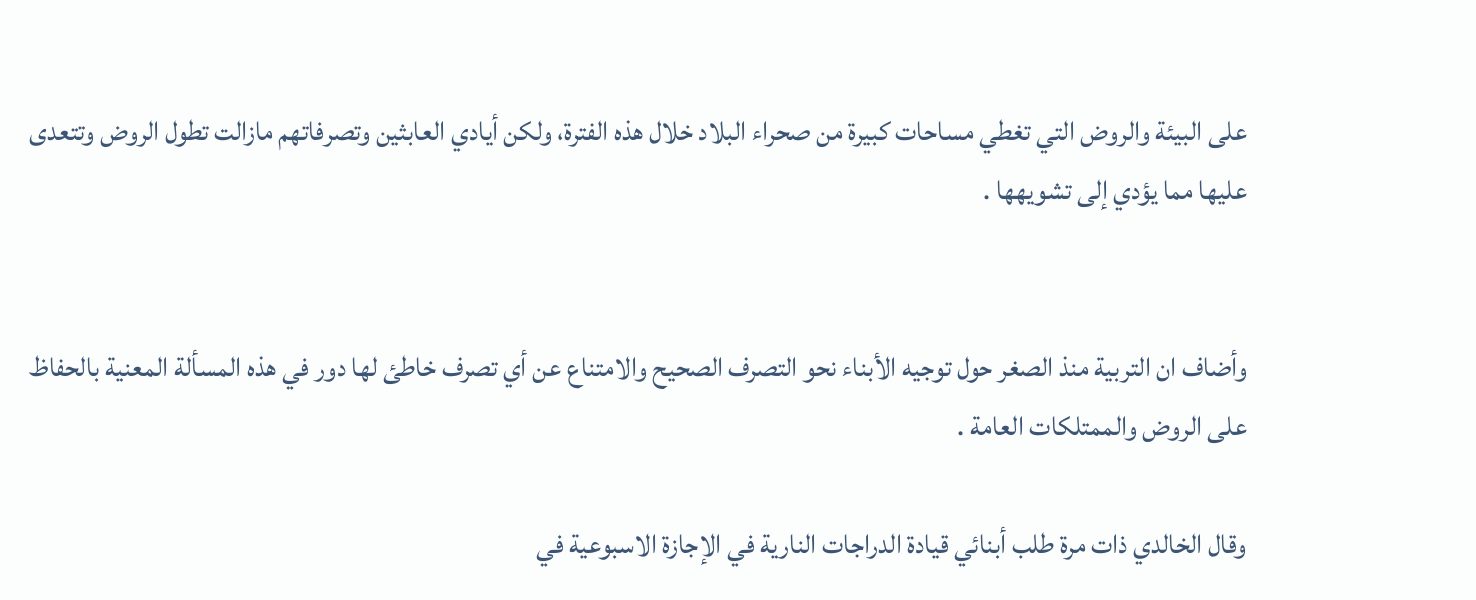على البيئة والروض التي تغطي مساحات كبيرة من صحراء البلاد خلال هذه الفترة، ولكن أيادي العابثين وتصرفاتهم مازالت تطول الروض وتتعدى عليها مما يؤدي إلى تشويهها .


وأضاف ان التربية منذ الصغر حول توجيه الأبناء نحو التصرف الصحيح والامتناع عن أي تصرف خاطئ لها دور في هذه المسألة المعنية بالحفاظ على الروض والممتلكات العامة .

وقال الخالدي ذات مرة طلب أبنائي قيادة الدراجات النارية في الإجازة الاسبوعية في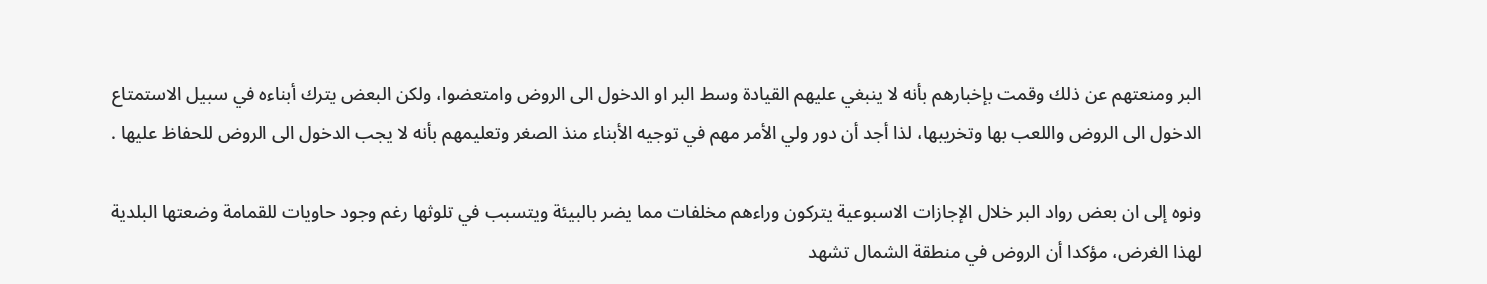البر ومنعتهم عن ذلك وقمت بإخبارهم بأنه لا ينبغي عليهم القيادة وسط البر او الدخول الى الروض وامتعضوا، ولكن البعض يترك أبناءه في سبيل الاستمتاع الدخول الى الروض واللعب بها وتخريبها، لذا أجد أن دور ولي الأمر مهم في توجيه الأبناء منذ الصغر وتعليمهم بأنه لا يجب الدخول الى الروض للحفاظ عليها .

ونوه إلى ان بعض رواد البر خلال الإجازات الاسبوعية يتركون وراءهم مخلفات مما يضر بالبيئة ويتسبب في تلوثها رغم وجود حاويات للقمامة وضعتها البلدية لهذا الغرض، مؤكدا أن الروض في منطقة الشمال تشهد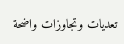تعديات وتجاوزات واضحة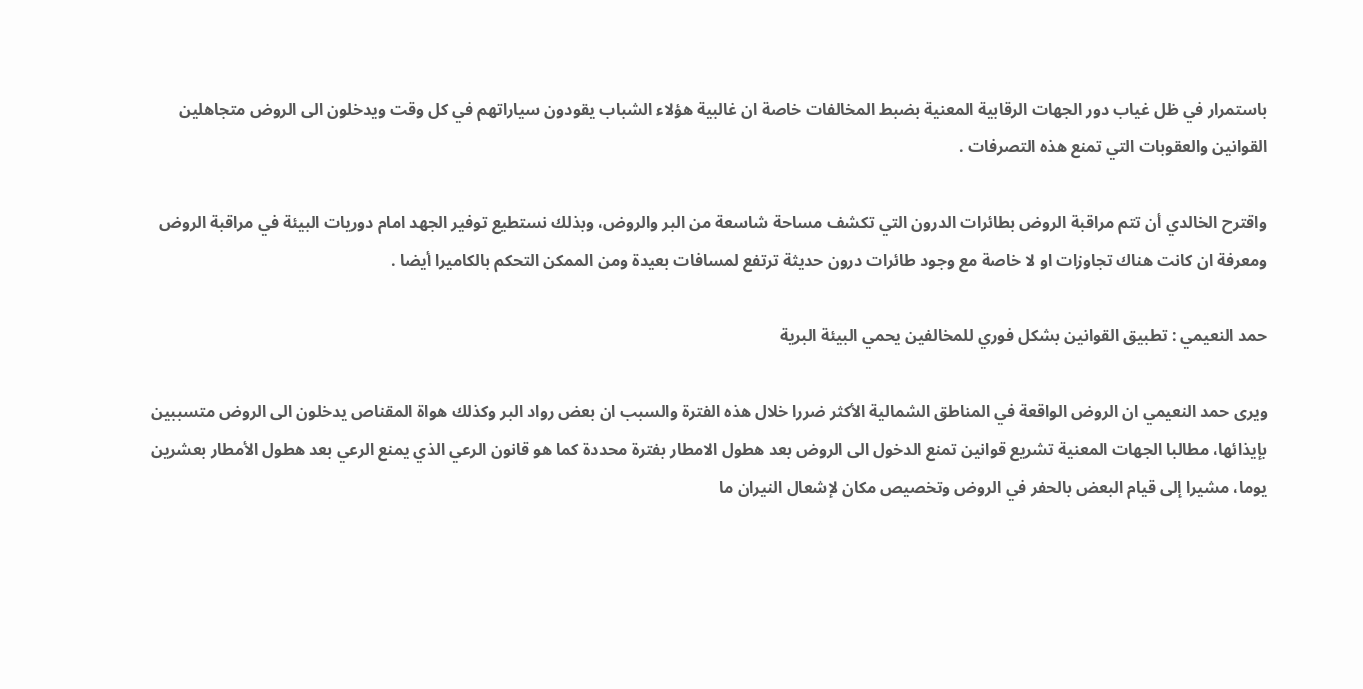باستمرار في ظل غياب دور الجهات الرقابية المعنية بضبط المخالفات خاصة ان غالبية هؤلاء الشباب يقودون سياراتهم في كل وقت ويدخلون الى الروض متجاهلين القوانين والعقوبات التي تمنع هذه التصرفات .

واقترح الخالدي أن تتم مراقبة الروض بطائرات الدرون التي تكشف مساحة شاسعة من البر والروض، وبذلك نستطيع توفير الجهد امام دوريات البيئة في مراقبة الروض ومعرفة ان كانت هناك تجاوزات او لا خاصة مع وجود طائرات درون حديثة ترتفع لمسافات بعيدة ومن الممكن التحكم بالكاميرا أيضا .

حمد النعيمي : تطبيق القوانين بشكل فوري للمخالفين يحمي البيئة البرية

ويرى حمد النعيمي ان الروض الواقعة في المناطق الشمالية الأكثر ضررا خلال هذه الفترة والسبب ان بعض رواد البر وكذلك هواة المقناص يدخلون الى الروض متسببين بإيذائها، مطالبا الجهات المعنية تشريع قوانين تمنع الدخول الى الروض بعد هطول الامطار بفترة محددة كما هو قانون الرعي الذي يمنع الرعي بعد هطول الأمطار بعشرين يوما، مشيرا إلى قيام البعض بالحفر في الروض وتخصيص مكان لإشعال النيران ما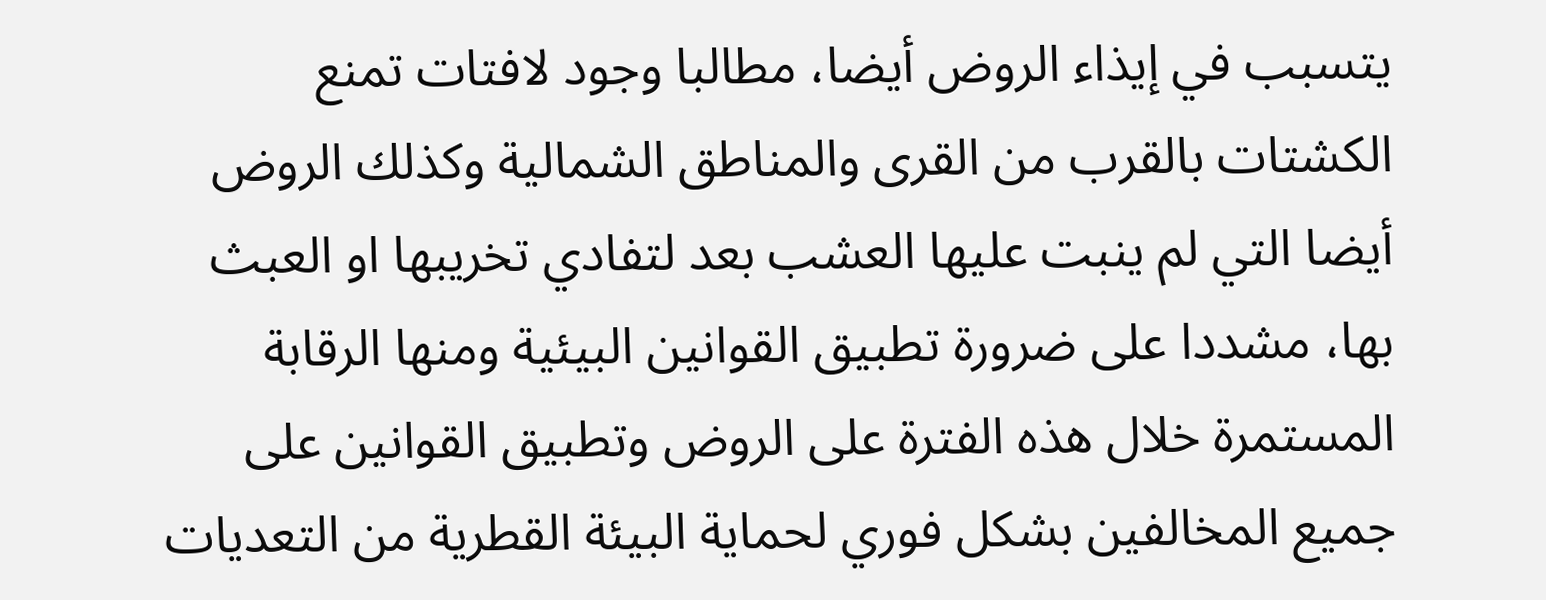يتسبب في إيذاء الروض أيضا، مطالبا وجود لافتات تمنع الكشتات بالقرب من القرى والمناطق الشمالية وكذلك الروض أيضا التي لم ينبت عليها العشب بعد لتفادي تخريبها او العبث بها، مشددا على ضرورة تطبيق القوانين البيئية ومنها الرقابة المستمرة خلال هذه الفترة على الروض وتطبيق القوانين على جميع المخالفين بشكل فوري لحماية البيئة القطرية من التعديات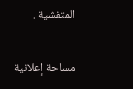المتفشية .

مساحة إعلانية